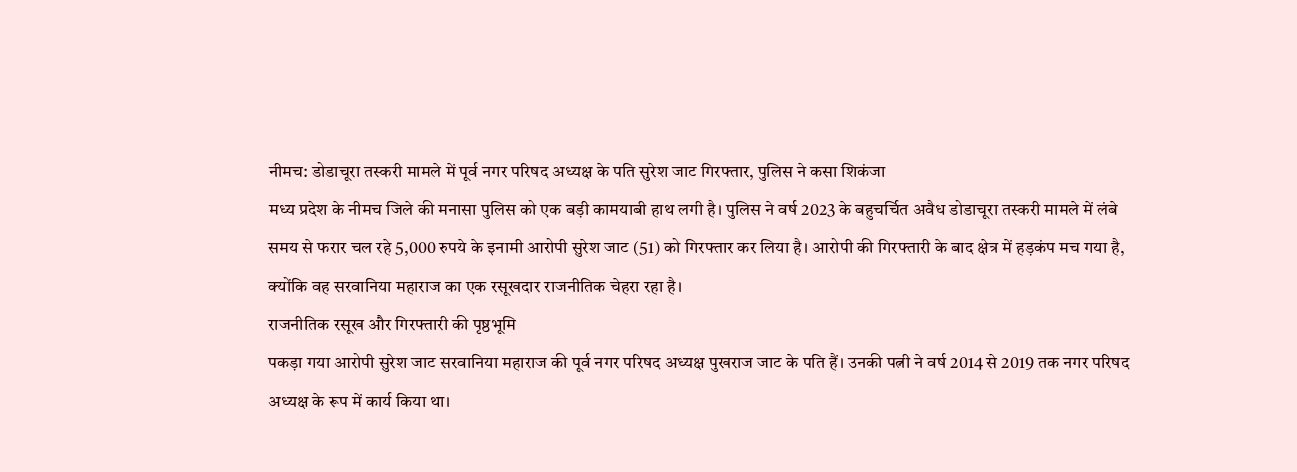नीमच: डोडाचूरा तस्करी मामले में पूर्व नगर परिषद अध्यक्ष के पति सुरेश जाट गिरफ्तार, पुलिस ने कसा शिकंजा
मध्य प्रदेश के नीमच जिले की मनासा पुलिस को एक बड़ी कामयाबी हाथ लगी है। पुलिस ने वर्ष 2023 के बहुचर्चित अवैध डोडाचूरा तस्करी मामले में लंबे समय से फरार चल रहे 5,000 रुपये के इनामी आरोपी सुरेश जाट (51) को गिरफ्तार कर लिया है। आरोपी की गिरफ्तारी के बाद क्षेत्र में हड़कंप मच गया है, क्योंकि वह सरवानिया महाराज का एक रसूखदार राजनीतिक चेहरा रहा है।
राजनीतिक रसूख और गिरफ्तारी की पृष्ठभूमि
पकड़ा गया आरोपी सुरेश जाट सरवानिया महाराज की पूर्व नगर परिषद अध्यक्ष पुखराज जाट के पति हैं। उनकी पत्नी ने वर्ष 2014 से 2019 तक नगर परिषद अध्यक्ष के रूप में कार्य किया था।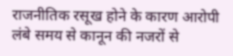राजनीतिक रसूख होने के कारण आरोपी लंबे समय से कानून की नजरों से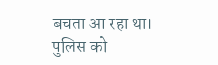बचता आ रहा था।
पुलिस को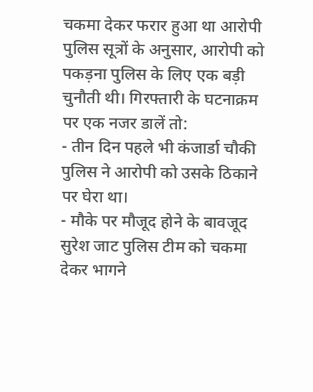चकमा देकर फरार हुआ था आरोपी
पुलिस सूत्रों के अनुसार, आरोपी को पकड़ना पुलिस के लिए एक बड़ी चुनौती थी। गिरफ्तारी के घटनाक्रम पर एक नजर डालें तो:
- तीन दिन पहले भी कंजार्डा चौकी पुलिस ने आरोपी को उसके ठिकाने पर घेरा था।
- मौके पर मौजूद होने के बावजूद सुरेश जाट पुलिस टीम को चकमा देकर भागने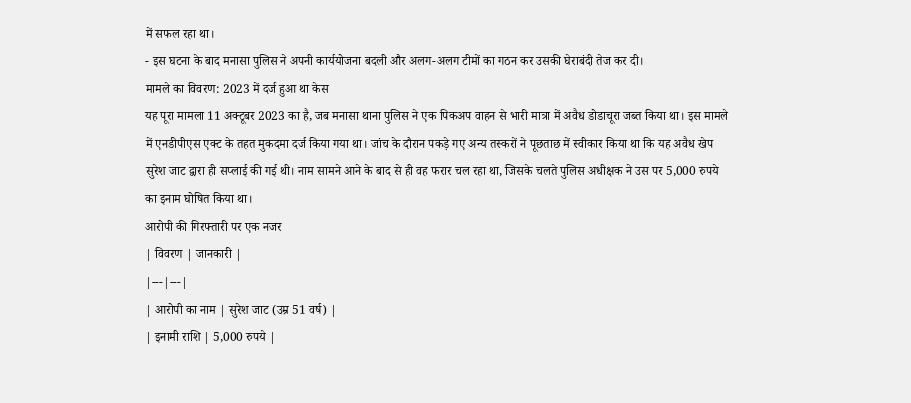में सफल रहा था।
- इस घटना के बाद मनासा पुलिस ने अपनी कार्ययोजना बदली और अलग-अलग टीमों का गठन कर उसकी घेराबंदी तेज कर दी।
मामले का विवरण: 2023 में दर्ज हुआ था केस
यह पूरा मामला 11 अक्टूबर 2023 का है, जब मनासा थाना पुलिस ने एक पिकअप वाहन से भारी मात्रा में अवैध डोडाचूरा जब्त किया था। इस मामले में एनडीपीएस एक्ट के तहत मुकदमा दर्ज किया गया था। जांच के दौरान पकड़े गए अन्य तस्करों ने पूछताछ में स्वीकार किया था कि यह अवैध खेप सुरेश जाट द्वारा ही सप्लाई की गई थी। नाम सामने आने के बाद से ही वह फरार चल रहा था, जिसके चलते पुलिस अधीक्षक ने उस पर 5,000 रुपये का इनाम घोषित किया था।
आरोपी की गिरफ्तारी पर एक नजर
| विवरण | जानकारी |
|---|---|
| आरोपी का नाम | सुरेश जाट (उम्र 51 वर्ष) |
| इनामी राशि | 5,000 रुपये |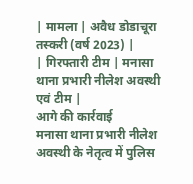| मामला | अवैध डोडाचूरा तस्करी (वर्ष 2023) |
| गिरफ्तारी टीम | मनासा थाना प्रभारी नीलेश अवस्थी एवं टीम |
आगे की कार्रवाई
मनासा थाना प्रभारी नीलेश अवस्थी के नेतृत्व में पुलिस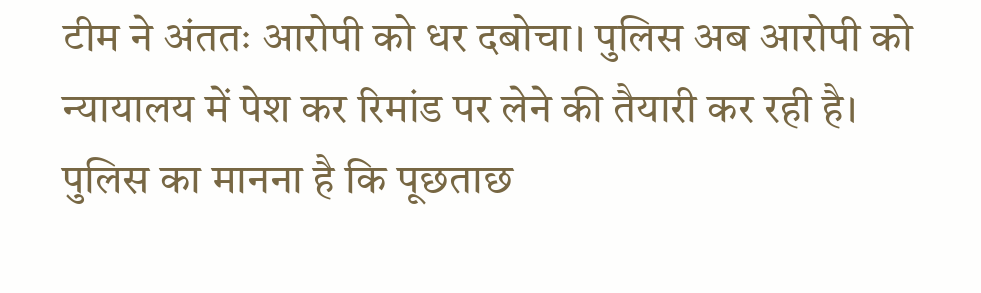टीम ने अंततः आरोपी को धर दबोचा। पुलिस अब आरोपी को न्यायालय में पेश कर रिमांड पर लेने की तैयारी कर रही है। पुलिस का मानना है कि पूछताछ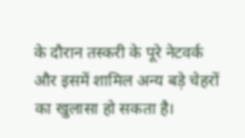के दौरान तस्करी के पूरे नेटवर्क और इसमें शामिल अन्य बड़े चेहरों का खुलासा हो सकता है।